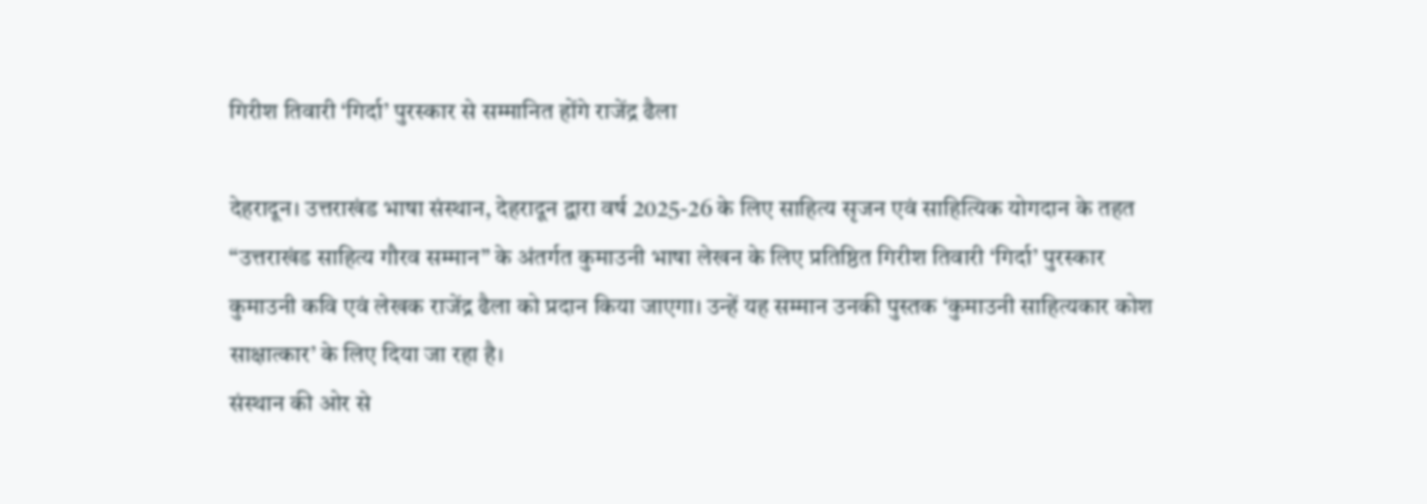गिरीश तिवारी ‘गिर्दा’ पुरस्कार से सम्मानित होंगे राजेंद्र ढैला

देहरादून। उत्तराखंड भाषा संस्थान, देहरादून द्वारा वर्ष 2025-26 के लिए साहित्य सृजन एवं साहित्यिक योगदान के तहत “उत्तराखंड साहित्य गौरव सम्मान” के अंतर्गत कुमाउनी भाषा लेखन के लिए प्रतिष्ठित गिरीश तिवारी ‘गिर्दा’ पुरस्कार कुमाउनी कवि एवं लेखक राजेंद्र ढैला को प्रदान किया जाएगा। उन्हें यह सम्मान उनकी पुस्तक ‘कुमाउनी साहित्यकार कोश साक्षात्कार’ के लिए दिया जा रहा है।
संस्थान की ओर से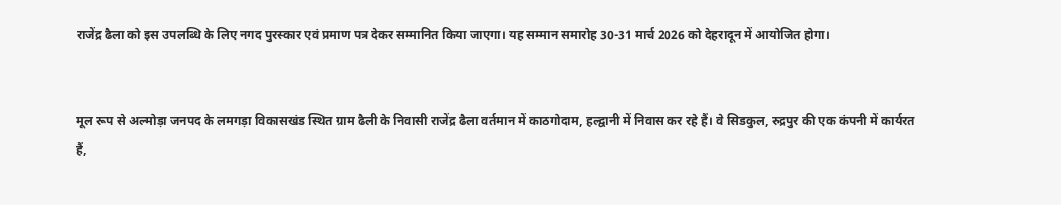राजेंद्र ढैला को इस उपलब्धि के लिए नगद पुरस्कार एवं प्रमाण पत्र देकर सम्मानित किया जाएगा। यह सम्मान समारोह 30-31 मार्च 2026 को देहरादून में आयोजित होगा।


मूल रूप से अल्मोड़ा जनपद के लमगड़ा विकासखंड स्थित ग्राम ढैली के निवासी राजेंद्र ढैला वर्तमान में काठगोदाम, हल्द्वानी में निवास कर रहे हैं। वे सिडकुल, रुद्रपुर की एक कंपनी में कार्यरत हैं,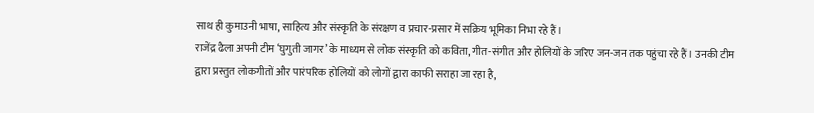साथ ही कुमाउनी भाषा, साहित्य और संस्कृति के संरक्षण व प्रचार-प्रसार में सक्रिय भूमिका निभा रहे हैं।
राजेंद्र ढैला अपनी टीम ‘घुगुती जागर’ के माध्यम से लोक संस्कृति को कविता, गीत-संगीत और होलियों के जरिए जन-जन तक पहुंचा रहे हैं। उनकी टीम द्वारा प्रस्तुत लोकगीतों और पारंपरिक होलियों को लोगों द्वारा काफी सराहा जा रहा है,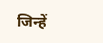जिन्हें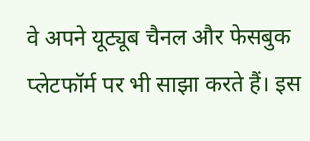वे अपने यूट्यूब चैनल और फेसबुक प्लेटफॉर्म पर भी साझा करते हैं। इस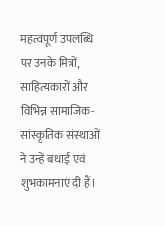महत्वपूर्ण उपलब्धि पर उनके मित्रों, साहित्यकारों और विभिन्न सामाजिक-सांस्कृतिक संस्थाओं ने उन्हें बधाई एवं शुभकामनाएं दी हैं।